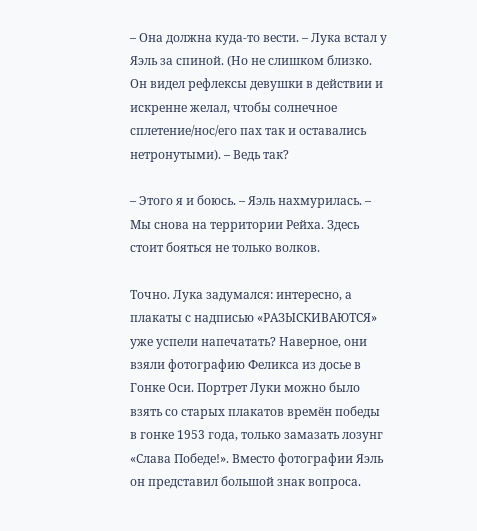– Она должна куда-то вести. – Лука встал у Яэль за спиной. (Но не слишком близко. Он видел рефлексы девушки в действии и искренне желал, чтобы солнечное сплетение/нос/его пах так и оставались нетронутыми). – Ведь так?

– Этого я и боюсь. – Яэль нахмурилась. – Мы снова на территории Рейха. Здесь стоит бояться не только волков.

Точно. Лука задумался: интересно, а плакаты с надписью «РАЗЫСКИВАЮТСЯ» уже успели напечатать? Наверное, они взяли фотографию Феликса из досье в Гонке Оси. Портрет Луки можно было взять со старых плакатов времён победы в гонке 1953 года, только замазать лозунг «Слава Победе!». Вместо фотографии Яэль он представил большой знак вопроса.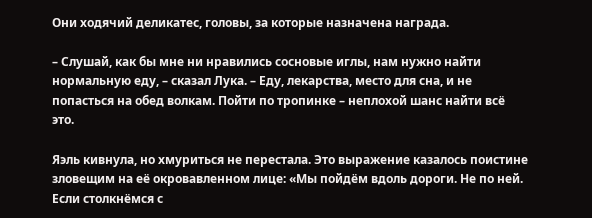Они ходячий деликатес, головы, за которые назначена награда.

– Слушай, как бы мне ни нравились сосновые иглы, нам нужно найти нормальную еду, – сказал Лука. – Еду, лекарства, место для сна, и не попасться на обед волкам. Пойти по тропинке – неплохой шанс найти всё это.

Яэль кивнула, но хмуриться не перестала. Это выражение казалось поистине зловещим на её окровавленном лице: «Мы пойдём вдоль дороги. Не по ней. Если столкнёмся с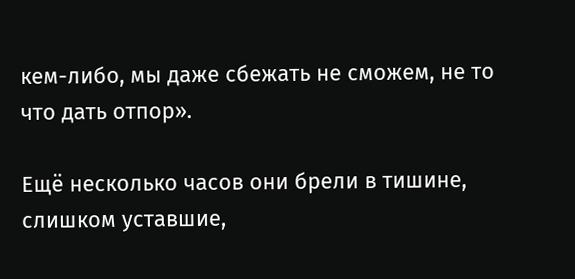кем-либо, мы даже сбежать не сможем, не то что дать отпор».

Ещё несколько часов они брели в тишине, слишком уставшие,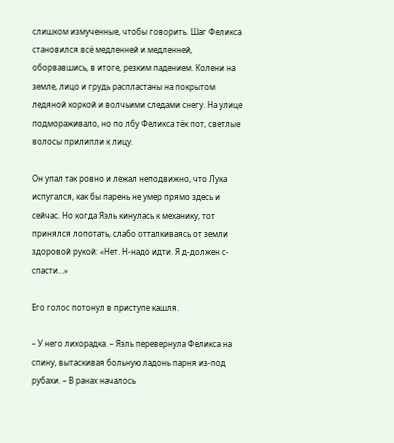слишком измученные, чтобы говорить. Шаг Феликса становился всё медленней и медленней, оборвавшись, в итоге, резким падением. Колени на земле, лицо и грудь распластаны на покрытом ледяной коркой и волчьими следами снегу. На улице подмораживало, но по лбу Феликса тёк пот, светлые волосы прилипли к лицу.

Он упал так ровно и лежал неподвижно, что Лука испугался, как бы парень не умер прямо здесь и сейчас. Но когда Яэль кинулась к механику, тот принялся лопотать, слабо отталкиваясь от земли здоровой рукой: «Нет. Н-надо идти. Я д-должен с-спасти…»

Его голос потонул в приступе кашля.

– У него лихорадка. – Яэль перевернула Феликса на спину, вытаскивая больную ладонь парня из-под рубахи. – В ранах началось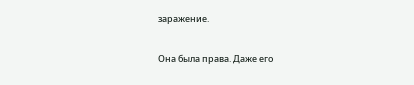заражение.

Она была права. Даже его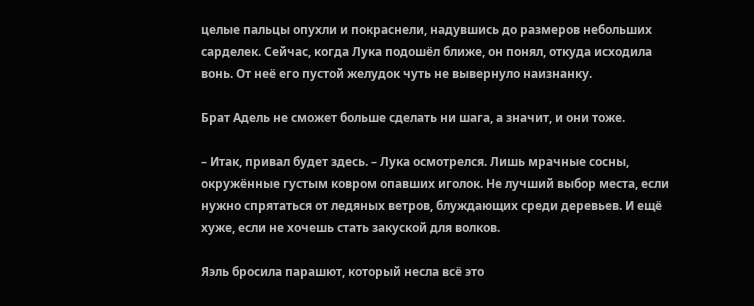целые пальцы опухли и покраснели, надувшись до размеров небольших сарделек. Сейчас, когда Лука подошёл ближе, он понял, откуда исходила вонь. От неё его пустой желудок чуть не вывернуло наизнанку.

Брат Адель не сможет больше сделать ни шага, а значит, и они тоже.

– Итак, привал будет здесь. – Лука осмотрелся. Лишь мрачные сосны, окружённые густым ковром опавших иголок. Не лучший выбор места, если нужно спрятаться от ледяных ветров, блуждающих среди деревьев. И ещё хуже, если не хочешь стать закуской для волков.

Яэль бросила парашют, который несла всё это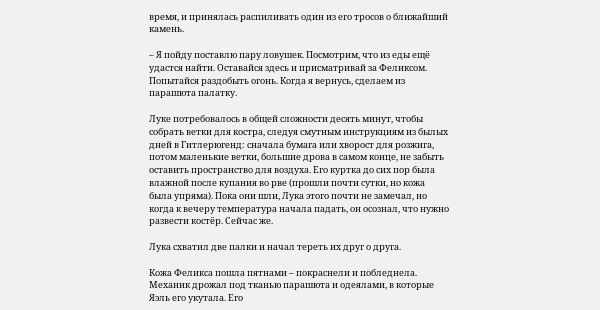время, и принялась распиливать один из его тросов о ближайший камень.

– Я пойду поставлю пару ловушек. Посмотрим, что из еды ещё удастся найти. Оставайся здесь и присматривай за Феликсом. Попытайся раздобыть огонь. Когда я вернусь, сделаем из парашюта палатку.

Луке потребовалось в общей сложности десять минут, чтобы собрать ветки для костра, следуя смутным инструкциям из былых дней в Гитлерюгенд: сначала бумага или хворост для розжига, потом маленькие ветки, большие дрова в самом конце, не забыть оставить пространство для воздуха. Его куртка до сих пор была влажной после купания во рве (прошли почти сутки, но кожа была упряма). Пока они шли, Лука этого почти не замечал, но когда к вечеру температура начала падать, он осознал, что нужно развести костёр. Сейчас же.

Лука схватил две палки и начал тереть их друг о друга.

Кожа Феликса пошла пятнами – покраснели и побледнела. Механик дрожал под тканью парашюта и одеялами, в которые Яэль его укутала. Его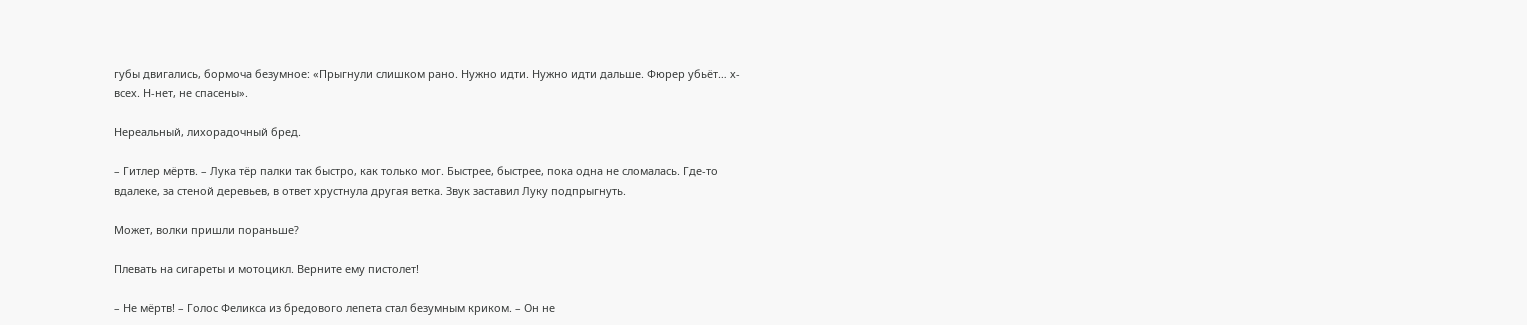губы двигались, бормоча безумное: «Прыгнули слишком рано. Нужно идти. Нужно идти дальше. Фюрер убьёт… х-всех. Н-нет, не спасены».

Нереальный, лихорадочный бред.

– Гитлер мёртв. – Лука тёр палки так быстро, как только мог. Быстрее, быстрее, пока одна не сломалась. Где-то вдалеке, за стеной деревьев, в ответ хрустнула другая ветка. Звук заставил Луку подпрыгнуть.

Может, волки пришли пораньше?

Плевать на сигареты и мотоцикл. Верните ему пистолет!

– Не мёртв! – Голос Феликса из бредового лепета стал безумным криком. – Он не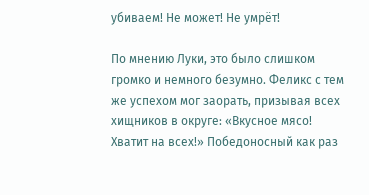убиваем! Не может! Не умрёт!

По мнению Луки, это было слишком громко и немного безумно. Феликс с тем же успехом мог заорать, призывая всех хищников в округе: «Вкусное мясо! Хватит на всех!» Победоносный как раз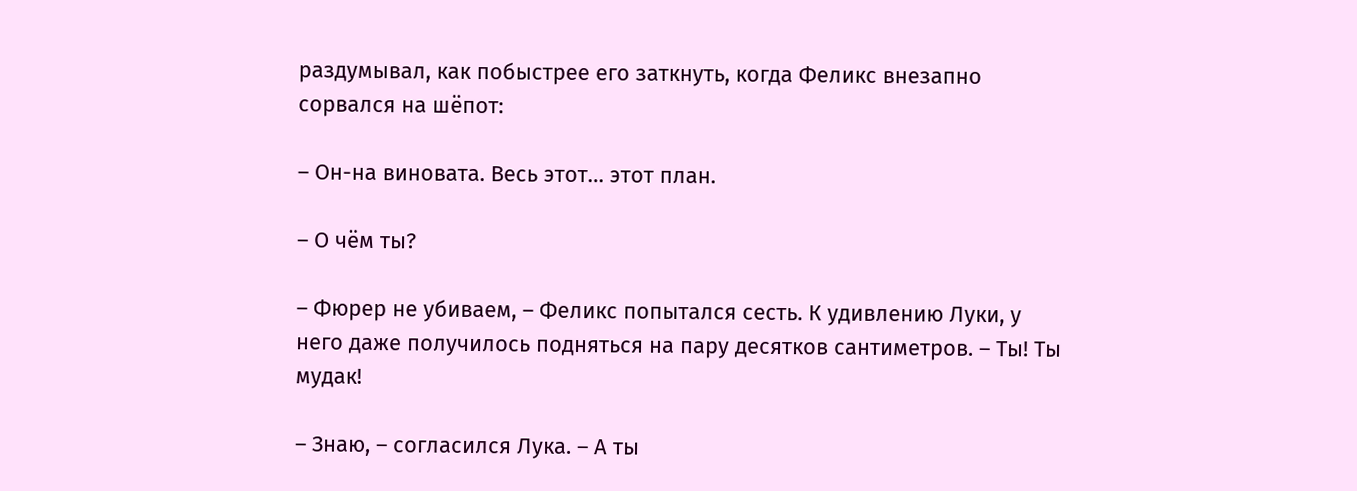раздумывал, как побыстрее его заткнуть, когда Феликс внезапно сорвался на шёпот:

– Он-на виновата. Весь этот… этот план.

– О чём ты?

– Фюрер не убиваем, – Феликс попытался сесть. К удивлению Луки, у него даже получилось подняться на пару десятков сантиметров. – Ты! Ты мудак!

– Знаю, – согласился Лука. – А ты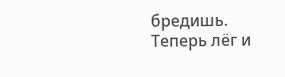бредишь. Теперь лёг и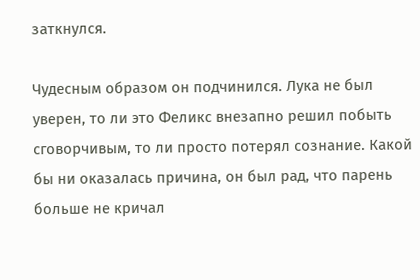заткнулся.

Чудесным образом он подчинился. Лука не был уверен, то ли это Феликс внезапно решил побыть сговорчивым, то ли просто потерял сознание. Какой бы ни оказалась причина, он был рад, что парень больше не кричал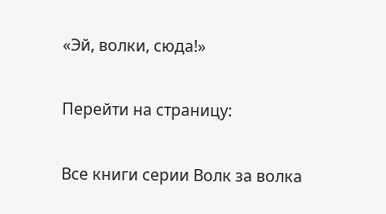«Эй, волки, сюда!»

Перейти на страницу:

Все книги серии Волк за волка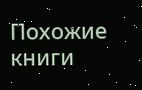Похожие книги